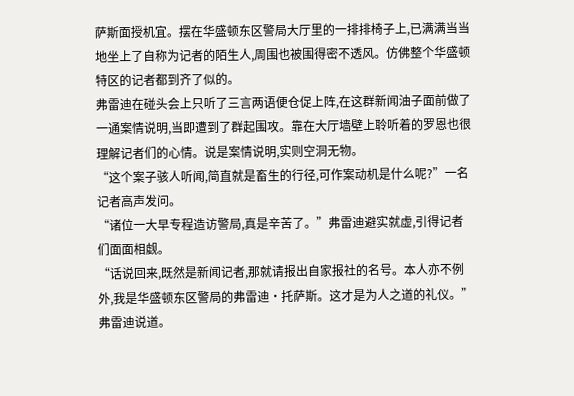萨斯面授机宜。摆在华盛顿东区警局大厅里的一排排椅子上,已满满当当地坐上了自称为记者的陌生人,周围也被围得密不透风。仿佛整个华盛顿特区的记者都到齐了似的。
弗雷迪在碰头会上只听了三言两语便仓促上阵,在这群新闻油子面前做了一通案情说明,当即遭到了群起围攻。靠在大厅墙壁上聆听着的罗恩也很理解记者们的心情。说是案情说明,实则空洞无物。
“这个案子骇人听闻,简直就是畜生的行径,可作案动机是什么呢?”一名记者高声发问。
“诸位一大早专程造访警局,真是辛苦了。”弗雷迪避实就虚,引得记者们面面相觑。
“话说回来,既然是新闻记者,那就请报出自家报社的名号。本人亦不例外,我是华盛顿东区警局的弗雷迪·托萨斯。这才是为人之道的礼仪。”弗雷迪说道。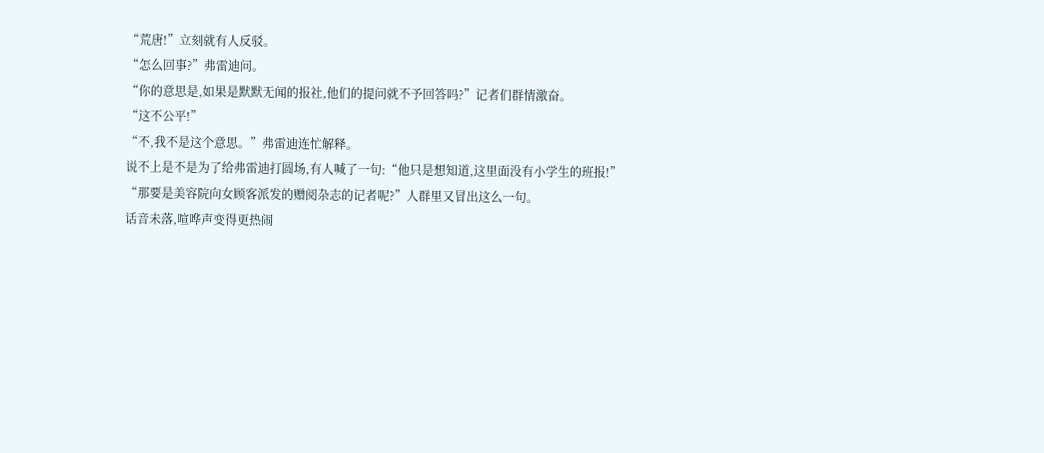“荒唐!”立刻就有人反驳。
“怎么回事?”弗雷迪问。
“你的意思是,如果是默默无闻的报社,他们的提问就不予回答吗?”记者们群情激奋。
“这不公平!”
“不,我不是这个意思。”弗雷迪连忙解释。
说不上是不是为了给弗雷迪打圆场,有人喊了一句:“他只是想知道,这里面没有小学生的班报!”
“那要是美容院向女顾客派发的赠阅杂志的记者呢?”人群里又冒出这么一句。
话音未落,喧哗声变得更热闹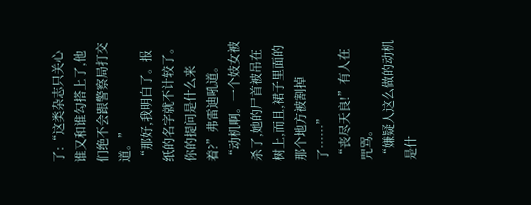了:“这类杂志只关心谁又和谁勾搭上了,他们绝不会跟警察局打交道。”
“那好,我明白了。报纸的名字就不计较了。你的提问是什么来着?”弗雷迪吼道。
“动机啊。一个妓女被杀了,她的尸首被吊在树上,而且,裙子里面的那个地方被割掉了……”
“丧尽天良!”有人在咒骂。
“嫌疑人这么做的动机是什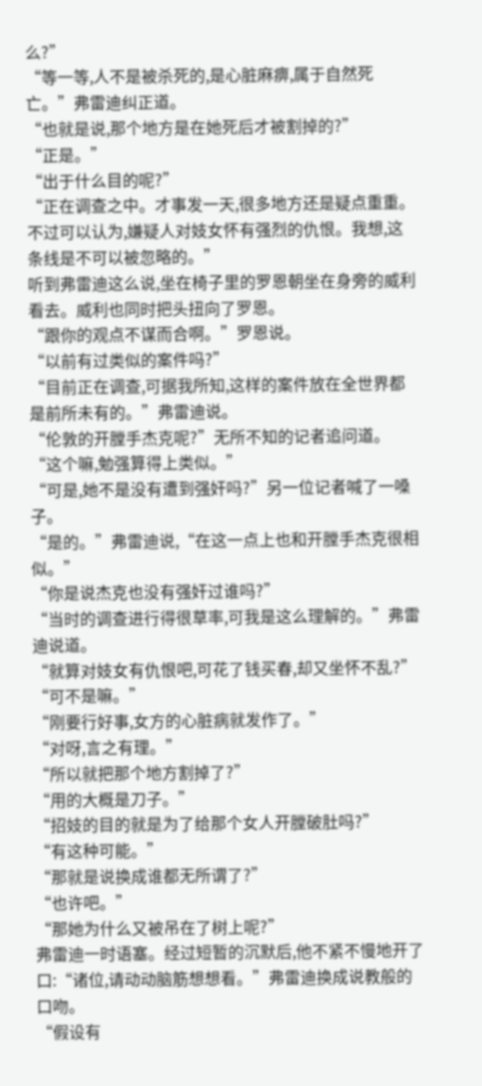么?”
“等一等,人不是被杀死的,是心脏麻痹,属于自然死亡。”弗雷迪纠正道。
“也就是说,那个地方是在她死后才被割掉的?”
“正是。”
“出于什么目的呢?”
“正在调查之中。才事发一天,很多地方还是疑点重重。不过可以认为,嫌疑人对妓女怀有强烈的仇恨。我想,这条线是不可以被忽略的。”
听到弗雷迪这么说,坐在椅子里的罗恩朝坐在身旁的威利看去。威利也同时把头扭向了罗恩。
“跟你的观点不谋而合啊。”罗恩说。
“以前有过类似的案件吗?”
“目前正在调查,可据我所知,这样的案件放在全世界都是前所未有的。”弗雷迪说。
“伦敦的开膛手杰克呢?”无所不知的记者追问道。
“这个嘛,勉强算得上类似。”
“可是,她不是没有遭到强奸吗?”另一位记者喊了一嗓子。
“是的。”弗雷迪说,“在这一点上也和开膛手杰克很相似。”
“你是说杰克也没有强奸过谁吗?”
“当时的调查进行得很草率,可我是这么理解的。”弗雷迪说道。
“就算对妓女有仇恨吧,可花了钱买春,却又坐怀不乱?”
“可不是嘛。”
“刚要行好事,女方的心脏病就发作了。”
“对呀,言之有理。”
“所以就把那个地方割掉了?”
“用的大概是刀子。”
“招妓的目的就是为了给那个女人开膛破肚吗?”
“有这种可能。”
“那就是说换成谁都无所谓了?”
“也许吧。”
“那她为什么又被吊在了树上呢?”
弗雷迪一时语塞。经过短暂的沉默后,他不紧不慢地开了口:“诸位,请动动脑筋想想看。”弗雷迪换成说教般的口吻。
“假设有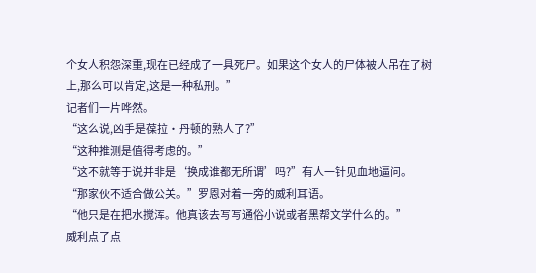个女人积怨深重,现在已经成了一具死尸。如果这个女人的尸体被人吊在了树上,那么可以肯定,这是一种私刑。”
记者们一片哗然。
“这么说,凶手是葆拉·丹顿的熟人了?”
“这种推测是值得考虑的。”
“这不就等于说并非是‘换成谁都无所谓’吗?”有人一针见血地逼问。
“那家伙不适合做公关。”罗恩对着一旁的威利耳语。
“他只是在把水搅浑。他真该去写写通俗小说或者黑帮文学什么的。”
威利点了点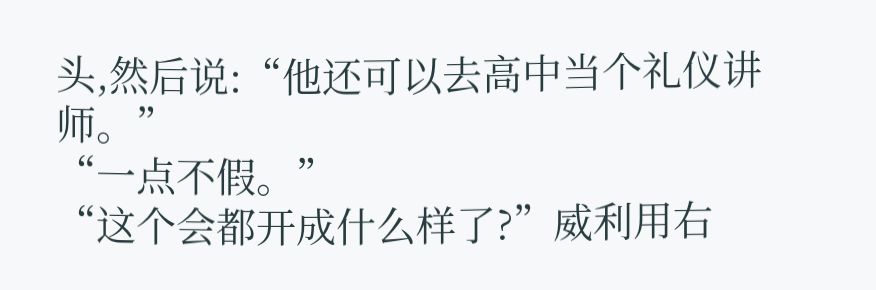头,然后说:“他还可以去高中当个礼仪讲师。”
“一点不假。”
“这个会都开成什么样了?”威利用右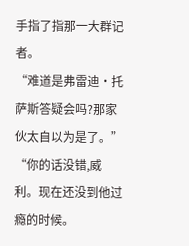手指了指那一大群记者。
“难道是弗雷迪·托萨斯答疑会吗?那家伙太自以为是了。”
“你的话没错,威利。现在还没到他过瘾的时候。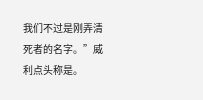我们不过是刚弄清死者的名字。”威利点头称是。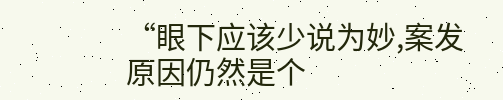“眼下应该少说为妙,案发原因仍然是个